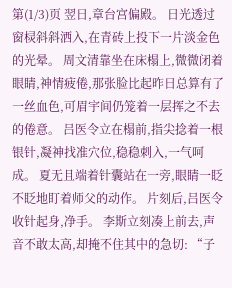第(1/3)页 翌日,章台宫偏殿。 日光透过窗棂斜斜洒入,在青砖上投下一片淡金色的光晕。 周文清靠坐在床榻上,微微闭着眼睛,神情疲倦,那张脸比起昨日总算有了一丝血色,可眉宇间仍笼着一层挥之不去的倦意。 吕医令立在榻前,指尖捻着一根银针,凝神找准穴位,稳稳刺入,一气呵成。 夏无且端着针囊站在一旁,眼睛一眨不眨地盯着师父的动作。 片刻后,吕医令收针起身,净手。 李斯立刻凑上前去,声音不敢太高,却掩不住其中的急切: “子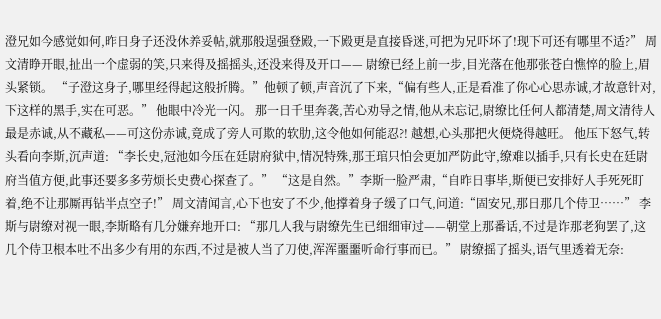澄兄如今感觉如何,昨日身子还没休养妥帖,就那般逞强登殿,一下殿更是直接昏迷,可把为兄吓坏了!现下可还有哪里不适?” 周文清睁开眼,扯出一个虚弱的笑,只来得及摇摇头,还没来得及开口—— 尉缭已经上前一步,目光落在他那张苍白憔悴的脸上,眉头紧锁。 “子澄这身子,哪里经得起这般折腾。”他顿了顿,声音沉了下来,“偏有些人,正是看准了你心心思赤诚,才故意针对,下这样的黑手,实在可恶。” 他眼中冷光一闪。 那一日千里奔袭,苦心劝导之情,他从未忘记,尉缭比任何人都清楚,周文清待人最是赤诚,从不藏私——可这份赤诚,竟成了旁人可欺的软肋,这令他如何能忍?! 越想,心头那把火便烧得越旺。 他压下怒气,转头看向李斯,沉声道: “李长史,冠池如今压在廷尉府狱中,情况特殊,那王琯只怕会更加严防此守,缭难以插手,只有长史在廷尉府当值方便,此事还要多多劳烦长史费心探查了。” “这是自然。”李斯一脸严肃,“自昨日事毕,斯便已安排好人手死死盯着,绝不让那厮再钻半点空子!” 周文清闻言,心下也安了不少,他撑着身子缓了口气,问道:“固安兄,那日那几个侍卫……” 李斯与尉缭对视一眼,李斯略有几分嫌弃地开口: “那几人我与尉缭先生已细细审过——朝堂上那番话,不过是诈那老狗罢了,这几个侍卫根本吐不出多少有用的东西,不过是被人当了刀使,浑浑噩噩听命行事而已。” 尉缭摇了摇头,语气里透着无奈: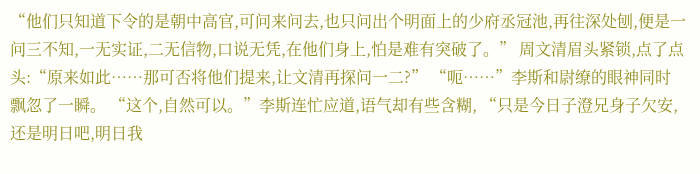“他们只知道下令的是朝中高官,可问来问去,也只问出个明面上的少府丞冠池,再往深处刨,便是一问三不知,一无实证,二无信物,口说无凭,在他们身上,怕是难有突破了。” 周文清眉头紧锁,点了点头:“原来如此……那可否将他们提来,让文清再探问一二?” “呃……”李斯和尉缭的眼神同时飘忽了一瞬。 “这个,自然可以。”李斯连忙应道,语气却有些含糊, “只是今日子澄兄身子欠安,还是明日吧,明日我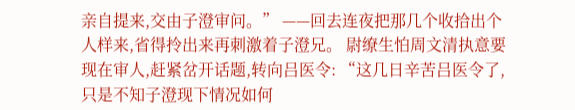亲自提来,交由子澄审问。” ——回去连夜把那几个收拾出个人样来,省得拎出来再刺激着子澄兄。 尉缭生怕周文清执意要现在审人,赶紧岔开话题,转向吕医令: “这几日辛苦吕医令了,只是不知子澄现下情况如何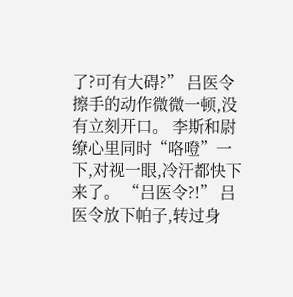了?可有大碍?” 吕医令擦手的动作微微一顿,没有立刻开口。 李斯和尉缭心里同时“咯噔”一下,对视一眼,冷汗都快下来了。 “吕医令?!” 吕医令放下帕子,转过身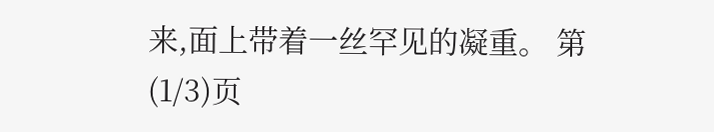来,面上带着一丝罕见的凝重。 第(1/3)页